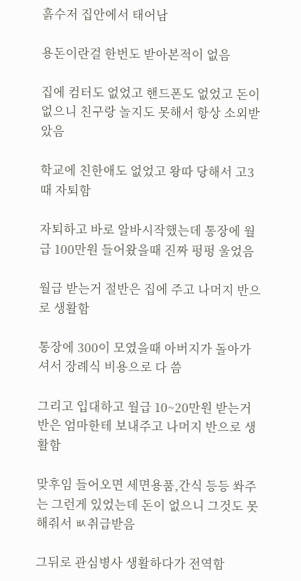흙수저 집안에서 태어남

용돈이란걸 한번도 받아본적이 없음

집에 컴터도 없었고 핸드폰도 없었고 돈이 없으니 친구랑 놀지도 못해서 항상 소외받았음

학교에 친한애도 없었고 왕따 당해서 고3때 자퇴함

자퇴하고 바로 알바시작했는데 통장에 월급 100만원 들어왔을때 진짜 펑펑 울었음

월급 받는거 절반은 집에 주고 나머지 반으로 생활함

통장에 300이 모였을때 아버지가 돌아가셔서 장례식 비용으로 다 씀

그리고 입대하고 월급 10~20만원 받는거 반은 엄마한테 보내주고 나머지 반으로 생활함

맞후임 들어오면 세면용품,간식 등등 쏴주는 그런게 있었는데 돈이 없으니 그것도 못해줘서 ㅄ취급받음

그뒤로 관심병사 생활하다가 전역함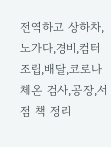전역하고 상하차,노가다,경비,컴터조립,배달,코로나 체온 검사,공장,서점 책 정리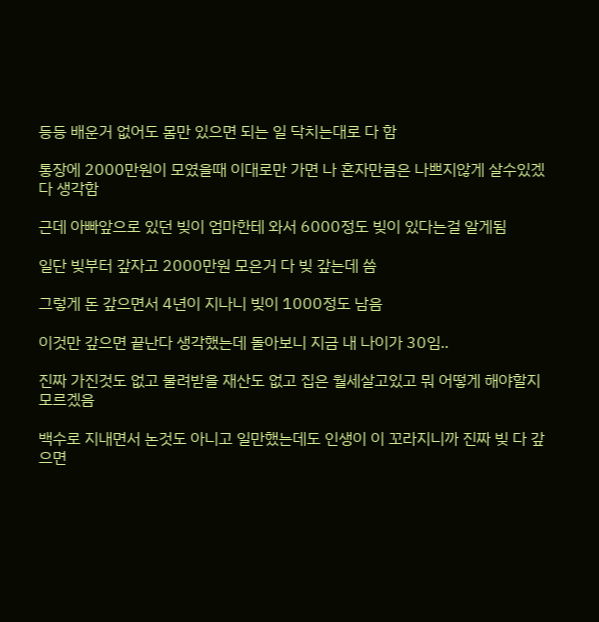등등 배운거 없어도 몸만 있으면 되는 일 닥치는대로 다 함

통장에 2000만원이 모였을때 이대로만 가면 나 혼자만큼은 나쁘지않게 살수있겠다 생각함

근데 아빠앞으로 있던 빚이 엄마한테 와서 6000정도 빚이 있다는걸 알게됨

일단 빚부터 갚자고 2000만원 모은거 다 빚 갚는데 씀

그렇게 돈 갚으면서 4년이 지나니 빚이 1000정도 남음

이것만 갚으면 끝난다 생각했는데 돌아보니 지금 내 나이가 30임..

진짜 가진것도 없고 물려받을 재산도 없고 집은 월세살고있고 뭐 어떻게 해야할지 모르겠음

백수로 지내면서 논것도 아니고 일만했는데도 인생이 이 꼬라지니까 진짜 빚 다 갚으면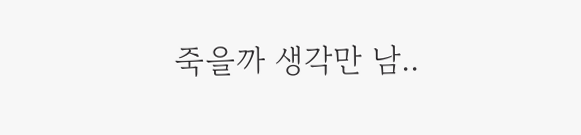죽을까 생각만 남..